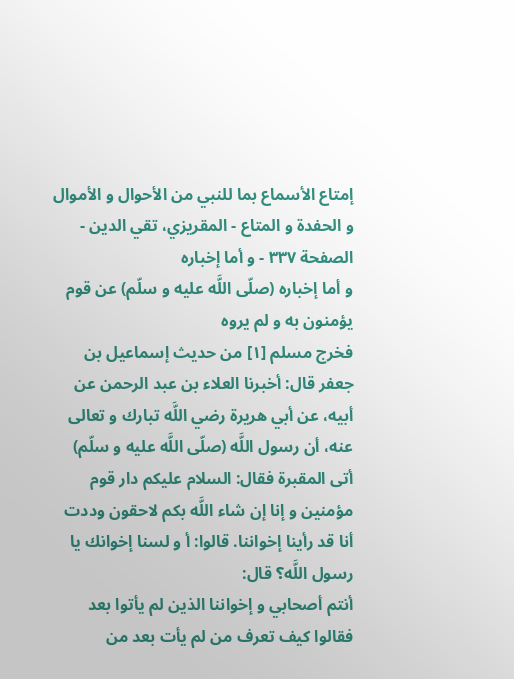إمتاع الأسماع بما للنبي من الأحوال و الأموال و الحفدة و المتاع - المقريزي، تقي الدين - الصفحة ٣٣٧ - و أما إخباره
و أما إخباره (صلّى اللَّه عليه و سلّم) عن قوم يؤمنون به و لم يروه
فخرج مسلم [١] من حديث إسماعيل بن جعفر قال: أخبرنا العلاء بن عبد الرحمن عن أبيه، عن أبي هريرة رضي اللَّه تبارك و تعالى عنه، أن رسول اللَّه (صلّى اللَّه عليه و سلّم) أتى المقبرة فقال: السلام عليكم دار قوم مؤمنين و إنا إن شاء اللَّه بكم لاحقون وددت أنا قد رأينا إخواننا. قالوا: أ و لسنا إخوانك يا رسول اللَّه؟ قال:
أنتم أصحابي و إخواننا الذين لم يأتوا بعد فقالوا كيف تعرف من لم يأت بعد من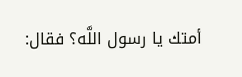أمتك يا رسول اللَّه؟ فقال: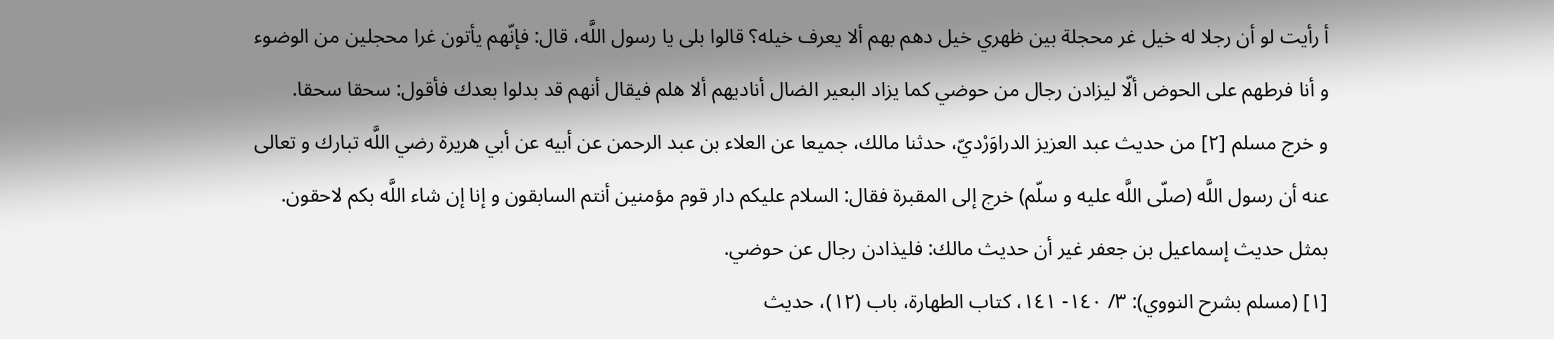أ رأيت لو أن رجلا له خيل غر محجلة بين ظهري خيل دهم بهم ألا يعرف خيله؟ قالوا بلى يا رسول اللَّه، قال: فإنّهم يأتون غرا محجلين من الوضوء و أنا فرطهم على الحوض ألّا ليزادن رجال من حوضي كما يزاد البعير الضال أناديهم ألا هلم فيقال أنهم قد بدلوا بعدك فأقول: سحقا سحقا.
و خرج مسلم [٢] من حديث عبد العزيز الدراوَرْديّ، حدثنا مالك، جميعا عن العلاء بن عبد الرحمن عن أبيه عن أبي هريرة رضي اللَّه تبارك و تعالى عنه أن رسول اللَّه (صلّى اللَّه عليه و سلّم) خرج إلى المقبرة فقال: السلام عليكم دار قوم مؤمنين أنتم السابقون و إنا إن شاء اللَّه بكم لاحقون. بمثل حديث إسماعيل بن جعفر غير أن حديث مالك: فليذادن رجال عن حوضي.
[١] (مسلم بشرح النووي): ٣/ ١٤٠- ١٤١، كتاب الطهارة، باب (١٢)، حديث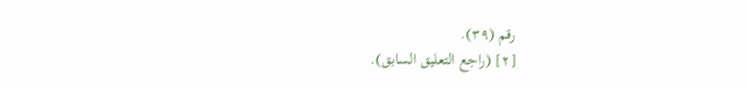رقم (٣٩).
[٢] (راجع التعليق السابق).